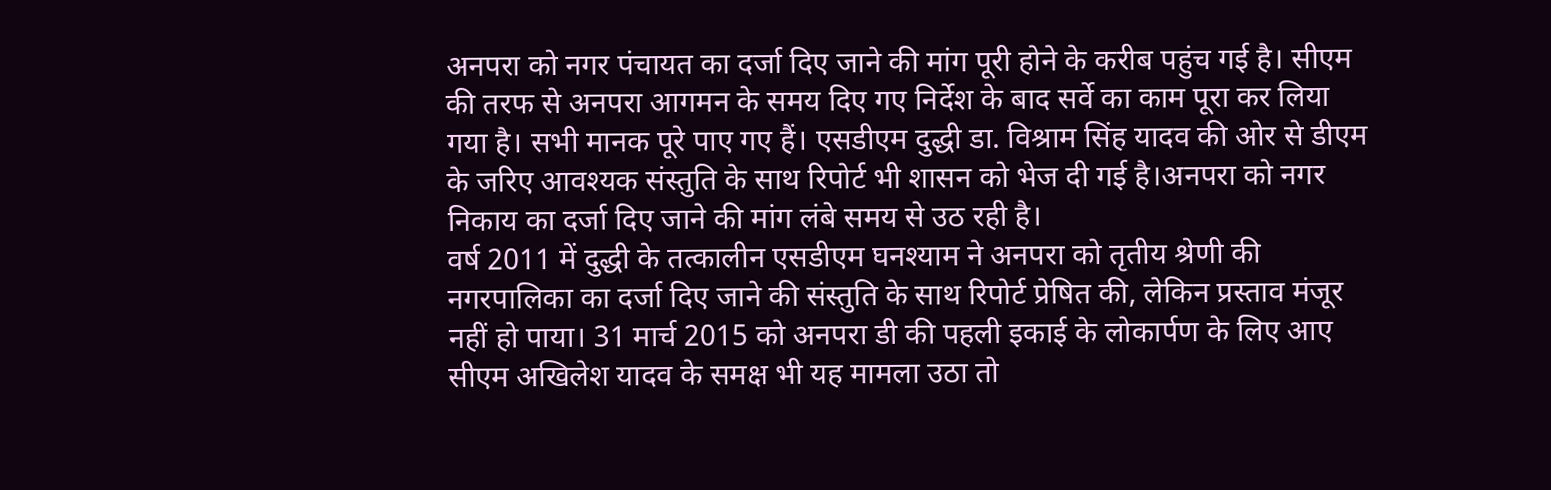अनपरा को नगर पंचायत का दर्जा दिए जाने की मांग पूरी होने के करीब पहुंच गई है। सीएम की तरफ से अनपरा आगमन के समय दिए गए निर्देश के बाद सर्वे का काम पूरा कर लिया गया है। सभी मानक पूरे पाए गए हैं। एसडीएम दुद्धी डा. विश्राम सिंह यादव की ओर से डीएम के जरिए आवश्यक संस्तुति के साथ रिपोर्ट भी शासन को भेज दी गई है।अनपरा को नगर निकाय का दर्जा दिए जाने की मांग लंबे समय से उठ रही है।
वर्ष 2011 में दुद्धी के तत्कालीन एसडीएम घनश्याम ने अनपरा को तृतीय श्रेणी की नगरपालिका का दर्जा दिए जाने की संस्तुति के साथ रिपोर्ट प्रेषित की, लेकिन प्रस्ताव मंजूर नहीं हो पाया। 31 मार्च 2015 को अनपरा डी की पहली इकाई के लोकार्पण के लिए आए सीएम अखिलेश यादव के समक्ष भी यह मामला उठा तो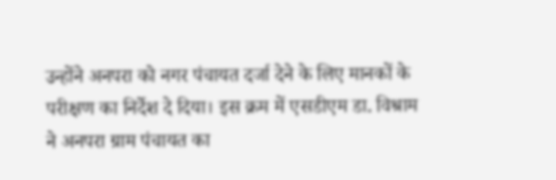उन्होंने अनपरा को नगर पंचायत दर्जा देने के लिए मानकों के परीक्षण का निर्देश दे दिया। इस क्रम में एसडीएम डा. विश्राम ने अनपरा ग्राम पंचायत का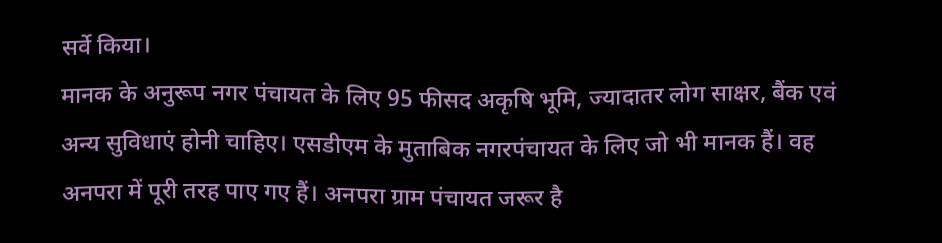सर्वे किया।
मानक के अनुरूप नगर पंचायत के लिए 95 फीसद अकृषि भूमि, ज्यादातर लोग साक्षर, बैंक एवं अन्य सुविधाएं होनी चाहिए। एसडीएम के मुताबिक नगरपंचायत के लिए जो भी मानक हैं। वह अनपरा में पूरी तरह पाए गए हैं। अनपरा ग्राम पंचायत जरूर है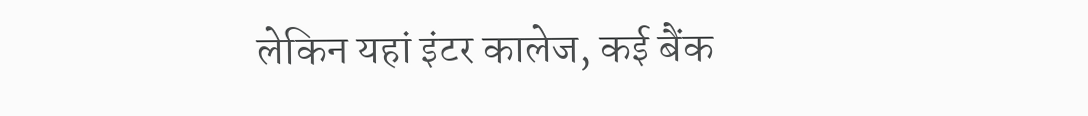लेकिन यहां इंटर कालेज, कई बैंक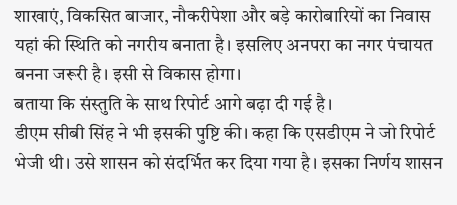शाखाएं, विकसित बाजार, नौकरीपेशा और बड़े कारोबारियों का निवास यहां की स्थिति को नगरीय बनाता है। इसलिए अनपरा का नगर पंचायत बनना जरूरी है। इसी से विकास होगा।
बताया कि संस्तुति के साथ रिपोर्ट आगे बढ़ा दी गई है।
डीएम सीबी सिंह ने भी इसकी पुष्टि की। कहा कि एसडीएम ने जो रिपोर्ट भेजी थी। उसे शासन को संदर्भित कर दिया गया है। इसका निर्णय शासन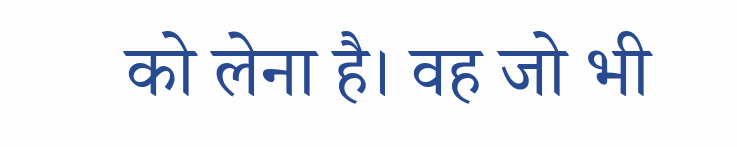को लेना है। वह जो भी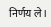निर्णय ले।